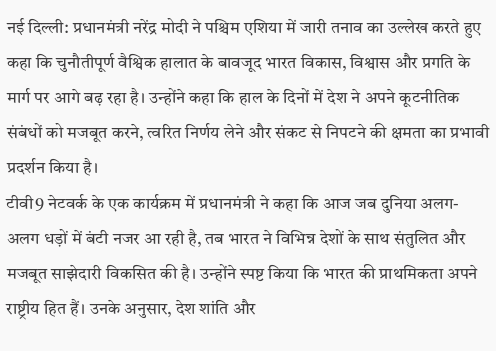नई दिल्ली: प्रधानमंत्री नरेंद्र मोदी ने पश्चिम एशिया में जारी तनाव का उल्लेख करते हुए कहा कि चुनौतीपूर्ण वैश्विक हालात के बावजूद भारत विकास, विश्वास और प्रगति के मार्ग पर आगे बढ़ रहा है। उन्होंने कहा कि हाल के दिनों में देश ने अपने कूटनीतिक संबंधों को मजबूत करने, त्वरित निर्णय लेने और संकट से निपटने की क्षमता का प्रभावी प्रदर्शन किया है।
टीवी9 नेटवर्क के एक कार्यक्रम में प्रधानमंत्री ने कहा कि आज जब दुनिया अलग-अलग धड़ों में बंटी नजर आ रही है, तब भारत ने विभिन्न देशों के साथ संतुलित और मजबूत साझेदारी विकसित की है। उन्होंने स्पष्ट किया कि भारत की प्राथमिकता अपने राष्ट्रीय हित हैं। उनके अनुसार, देश शांति और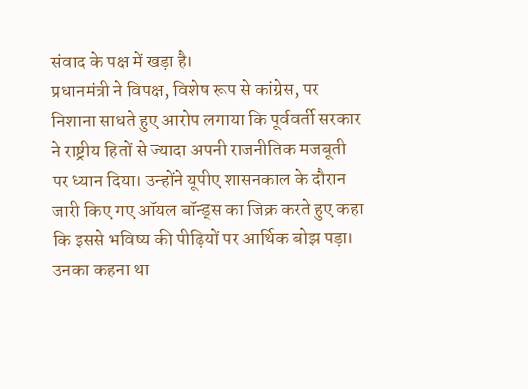संवाद के पक्ष में खड़ा है।
प्रधानमंत्री ने विपक्ष, विशेष रूप से कांग्रेस, पर निशाना साधते हुए आरोप लगाया कि पूर्ववर्ती सरकार ने राष्ट्रीय हितों से ज्यादा अपनी राजनीतिक मजबूती पर ध्यान दिया। उन्होंने यूपीए शासनकाल के दौरान जारी किए गए ऑयल बॉन्ड्स का जिक्र करते हुए कहा कि इससे भविष्य की पीढ़ियों पर आर्थिक बोझ पड़ा। उनका कहना था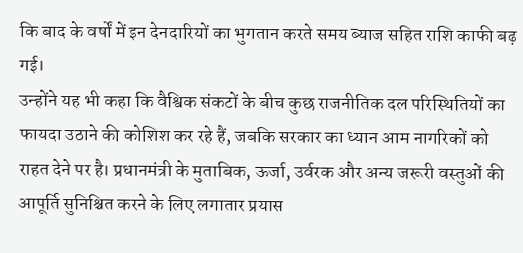कि बाद के वर्षों में इन देनदारियों का भुगतान करते समय ब्याज सहित राशि काफी बढ़ गई।
उन्होंने यह भी कहा कि वैश्विक संकटों के बीच कुछ राजनीतिक दल परिस्थितियों का फायदा उठाने की कोशिश कर रहे हैं, जबकि सरकार का ध्यान आम नागरिकों को राहत देने पर है। प्रधानमंत्री के मुताबिक, ऊर्जा, उर्वरक और अन्य जरूरी वस्तुओं की आपूर्ति सुनिश्चित करने के लिए लगातार प्रयास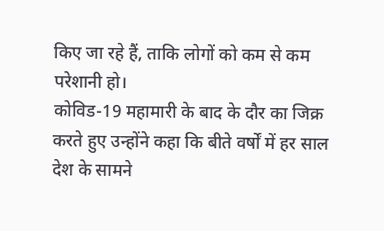किए जा रहे हैं, ताकि लोगों को कम से कम परेशानी हो।
कोविड-19 महामारी के बाद के दौर का जिक्र करते हुए उन्होंने कहा कि बीते वर्षों में हर साल देश के सामने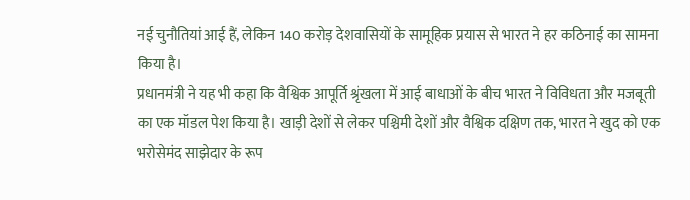नई चुनौतियां आई हैं, लेकिन 140 करोड़ देशवासियों के सामूहिक प्रयास से भारत ने हर कठिनाई का सामना किया है।
प्रधानमंत्री ने यह भी कहा कि वैश्विक आपूर्ति श्रृंखला में आई बाधाओं के बीच भारत ने विविधता और मजबूती का एक मॉडल पेश किया है। खाड़ी देशों से लेकर पश्चिमी देशों और वैश्विक दक्षिण तक, भारत ने खुद को एक भरोसेमंद साझेदार के रूप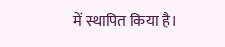में स्थापित किया है।